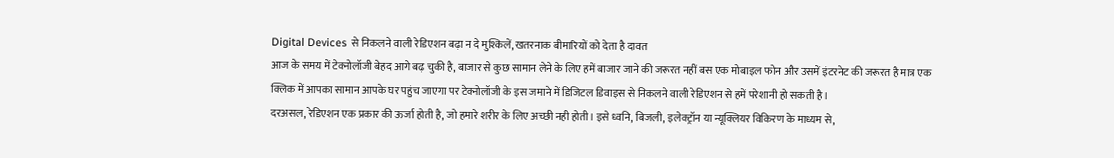Digital Devices से निकलने वाली रेडिएशन बढ़ा न दे मुश्किलें, खतरनाक बीमारियों को देता है दावत
आज के समय में टेक्नोलॉजी बेहद आगे बढ़ चुकी है, बाजार से कुछ सामान लेने के लिए हमें बाजार जाने की जरूरत नहीं बस एक मोबाइल फोन और उसमें इंटरनेट की जरूरत है मात्र एक क्लिक में आपका सामान आपके घर पहुंच जाएगा पर टेक्नोलॉजी के इस जमाने में डिजिटल डिवाइस से निकलने वाली रेडिएशन से हमें परेशानी हो सकती है।
दरअसल, रेडिएशन एक प्रकार की ऊर्जा होती है, जो हमारे शरीर के लिए अच्छी नही होती। इसे ध्वनि, बिजली, इलेक्ट्रॉन या न्यूक्लियर विकिरण के माध्यम से,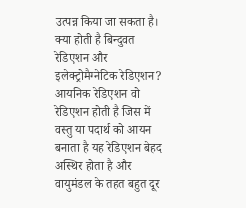उत्पन्न किया जा सकता है।
क्या होती है बिन्दुवत रेडिएशन और इलेक्ट्रोमैग्नेटिक रेडिएशन?
आयनिक रेडिएशन वो रेडिएशन होती है जिस में वस्तु या पदार्थ को आयन बनाता है यह रेडिएशन बेहद अस्थिर होता है और वायुमंडल के तहत बहुत दूर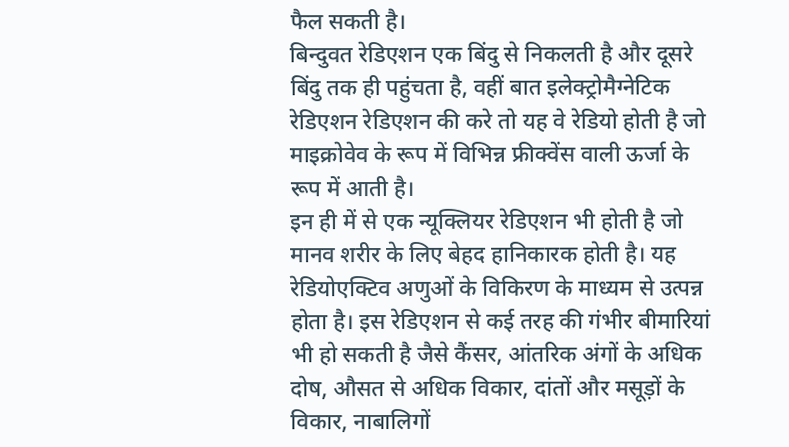फैल सकती है।
बिन्दुवत रेडिएशन एक बिंदु से निकलती है और दूसरे बिंदु तक ही पहुंचता है, वहीं बात इलेक्ट्रोमैग्नेटिक रेडिएशन रेडिएशन की करे तो यह वे रेडियो होती है जो माइक्रोवेव के रूप में विभिन्न फ्रीक्वेंस वाली ऊर्जा के रूप में आती है।
इन ही में से एक न्यूक्लियर रेडिएशन भी होती है जो मानव शरीर के लिए बेहद हानिकारक होती है। यह रेडियोएक्टिव अणुओं के विकिरण के माध्यम से उत्पन्न होता है। इस रेडिएशन से कई तरह की गंभीर बीमारियां भी हो सकती है जैसे कैंसर, आंतरिक अंगों के अधिक दोष, औसत से अधिक विकार, दांतों और मसूड़ों के विकार, नाबालिगों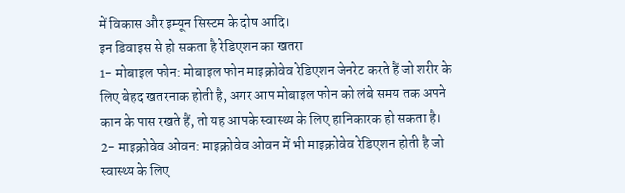में विकास और इम्यून सिस्टम के दोष आदि।
इन डिवाइस से हो सकता है रेडिएशन का खतरा
1- मोबाइल फोन: मोबाइल फोन माइक्रोवेव रेडिएशन जेनरेट करते हैं जो शरीर के लिए बेहद खतरनाक होती है, अगर आप मोबाइल फोन को लंबे समय तक अपने कान के पास रखते हैं, तो यह आपके स्वास्थ्य के लिए हानिकारक हो सकता है।
2- माइक्रोवेव ओवन: माइक्रोवेव ओवन में भी माइक्रोवेव रेडिएशन होती है जो स्वास्थ्य के लिए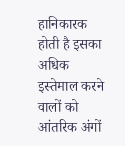हानिकारक होती है इसका अधिक इस्तेमाल करने वालों को आंतरिक अंगों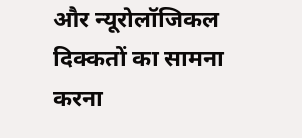और न्यूरोलॉजिकल दिक्कतों का सामना करना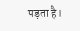पड़ता है।